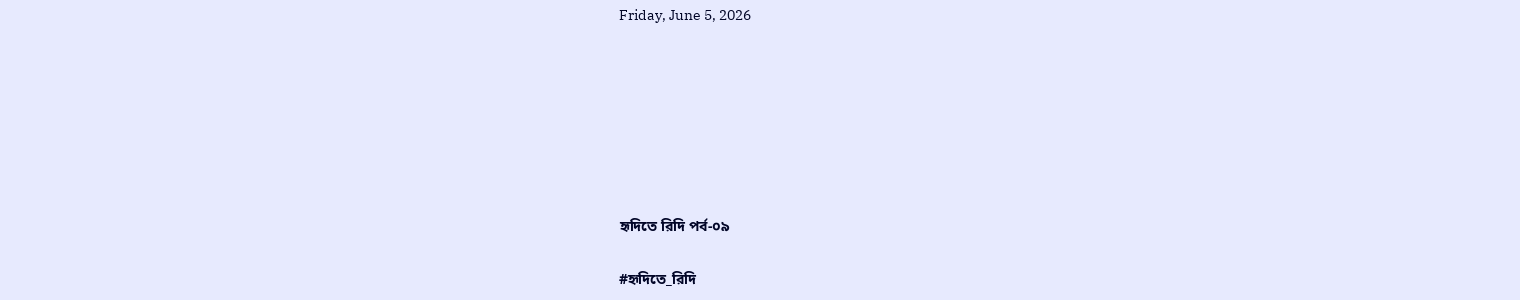Friday, June 5, 2026







হৃদিতে রিদি পর্ব-০৯

#হৃদিতে_রিদি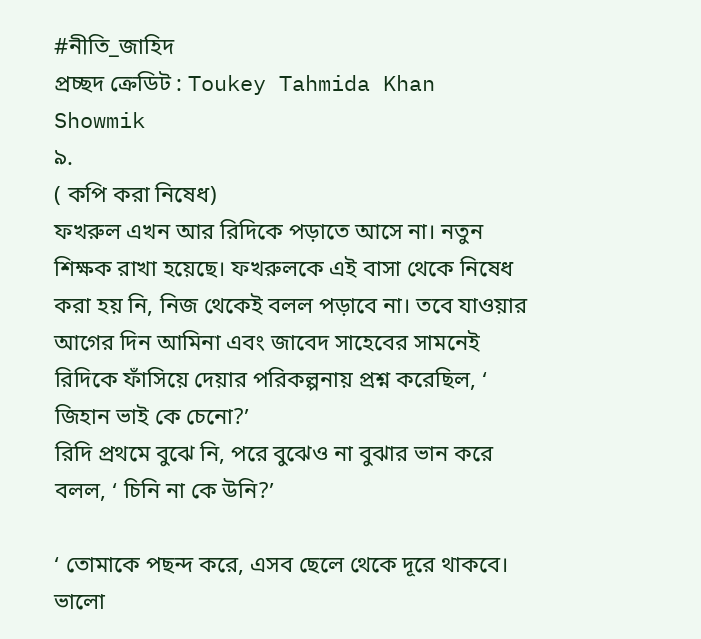#নীতি_জাহিদ
প্রচ্ছদ ক্রেডিট : Toukey Tahmida Khan Showmik
৯.
( কপি করা নিষেধ)
ফখরুল এখন আর রিদিকে পড়াতে আসে না। নতুন শিক্ষক রাখা হয়েছে। ফখরুলকে এই বাসা থেকে নিষেধ করা হয় নি, নিজ থেকেই বলল পড়াবে না। তবে যাওয়ার আগের দিন আমিনা এবং জাবেদ সাহেবের সামনেই রিদিকে ফাঁসিয়ে দেয়ার পরিকল্পনায় প্রশ্ন করেছিল, ‘ জিহান ভাই কে চেনো?’
রিদি প্রথমে বুঝে নি, পরে বুঝেও না বুঝার ভান করে বলল, ‘ চিনি না কে উনি?’

‘ তোমাকে পছন্দ করে, এসব ছেলে থেকে দূরে থাকবে। ভালো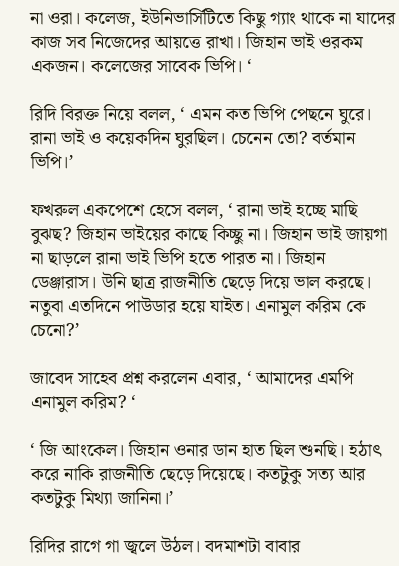না ওরা। কলেজ, ইউনিভার্সিটিতে কিছু গ্যাং থাকে না যাদের কাজ সব নিজেদের আয়ত্তে রাখা। জিহান ভাই ওরকম একজন। কলেজের সাবেক ভিপি। ‘

রিদি বিরক্ত নিয়ে বলল, ‘ এমন কত ভিপি পেছনে ঘুরে। রানা ভাই ও কয়েকদিন ঘুরছিল। চেনেন তো? বর্তমান ভিপি।’

ফখরুল একপেশে হেসে বলল, ‘ রানা ভাই হচ্ছে মাছি বুঝছ? জিহান ভাইয়ের কাছে কিচ্ছু না। জিহান ভাই জায়গা না ছাড়লে রানা ভাই ভিপি হতে পারত না। জিহান ডেঞ্জারাস। উনি ছাত্র রাজনীতি ছেড়ে দিয়ে ভাল করছে। নতুবা এতদিনে পাউডার হয়ে যাইত। এনামুল করিম কে চেনো?’

জাবেদ সাহেব প্রশ্ন করলেন এবার, ‘ আমাদের এমপি এনামুল করিম? ‘

‘ জি আংকেল। জিহান ওনার ডান হাত ছিল শুনছি। হঠাৎ করে নাকি রাজনীতি ছেড়ে দিয়েছে। কতটুকু সত্য আর কতটুকু মিথ্যা জানিনা।’

রিদির রাগে গা জ্বলে উঠল। বদমাশটা বাবার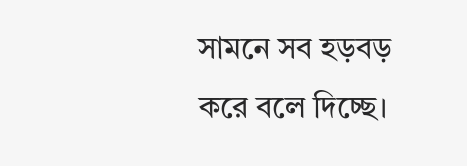সামনে সব হড়বড় করে বলে দিচ্ছে।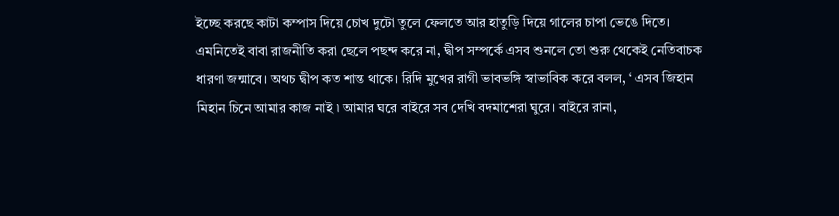ইচ্ছে করছে কাটা কম্পাস দিয়ে চোখ দুটো তুলে ফেলতে আর হাতুড়ি দিয়ে গালের চাপা ভেঙে দিতে। এমনিতেই বাবা রাজনীতি করা ছেলে পছন্দ করে না, দ্বীপ সম্পর্কে এসব শুনলে তো শুরু থেকেই নেতিবাচক ধারণা জন্মাবে। অথচ দ্বীপ কত শান্ত থাকে। রিদি মুখের রাগী ভাবভঙ্গি স্বাভাবিক করে বলল, ‘ এসব জিহান মিহান চিনে আমার কাজ নাই ৷ আমার ঘরে বাইরে সব দেখি বদমাশেরা ঘুরে। বাইরে রানা,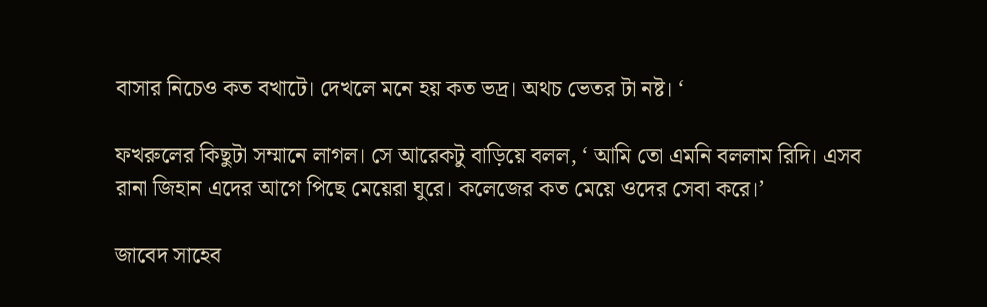বাসার নিচেও কত বখাটে। দেখলে মনে হয় কত ভদ্র। অথচ ভেতর টা নষ্ট। ‘

ফখরুলের কিছুটা সম্মানে লাগল। সে আরেকটু বাড়িয়ে বলল, ‘ আমি তো এমনি বললাম রিদি। এসব রানা জিহান এদের আগে পিছে মেয়েরা ঘুরে। কলেজের কত মেয়ে ওদের সেবা করে।’

জাবেদ সাহেব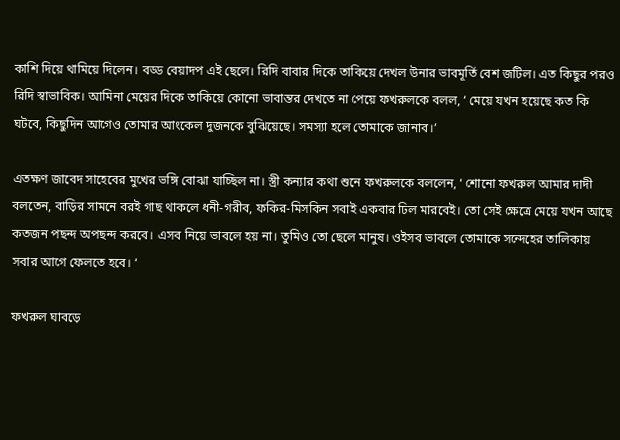কাশি দিয়ে থামিয়ে দিলেন। বড্ড বেয়াদপ এই ছেলে। রিদি বাবার দিকে তাকিয়ে দেখল উনার ভাবমূর্তি বেশ জটিল। এত কিছুর পরও রিদি স্বাভাবিক। আমিনা মেয়ের দিকে তাকিয়ে কোনো ভাবান্তর দেখতে না পেয়ে ফখরুলকে বলল, ‘ মেয়ে যখন হয়েছে কত কি ঘটবে, কিছুদিন আগেও তোমার আংকেল দুজনকে বুঝিয়েছে। সমস্যা হলে তোমাকে জানাব।’

এতক্ষণ জাবেদ সাহেবের মুখের ভঙ্গি বোঝা যাচ্ছিল না। স্ত্রী কন্যার কথা শুনে ফখরুলকে বললেন, ‘ শোনো ফখরুল আমার দাদী বলতেন, বাড়ির সামনে বরই গাছ থাকলে ধনী-গরীব, ফকির-মিসকিন সবাই একবার ঢিল মারবেই। তো সেই ক্ষেত্রে মেয়ে যখন আছে কতজন পছন্দ অপছন্দ করবে। এসব নিয়ে ভাবলে হয় না। তুমিও তো ছেলে মানুষ। ওইসব ভাবলে তোমাকে সন্দেহের তালিকায় সবার আগে ফেলতে হবে। ‘

ফখরুল ঘাবড়ে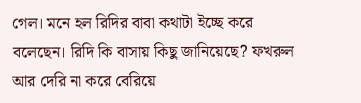গেল। মনে হল রিদির বাবা কথাটা ইচ্ছে করে বলেছেন। রিদি কি বাসায় কিছু জানিয়েছে? ফখরুল আর দেরি না করে বেরিয়ে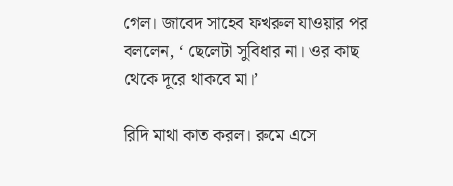গেল। জাবেদ সাহেব ফখরুল যাওয়ার পর বললেন, ‘ ছেলেটা সুবিধার না। ওর কাছ থেকে দূরে থাকবে মা।’

রিদি মাথা কাত করল। রুমে এসে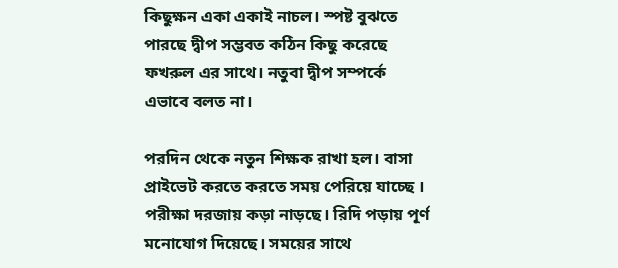কিছুক্ষন একা একাই নাচল। স্পষ্ট বুঝতে পারছে দ্বীপ সম্ভবত কঠিন কিছু করেছে ফখরুল এর সাথে। নতুবা দ্বীপ সম্পর্কে এভাবে বলত না।

পরদিন থেকে নতুন শিক্ষক রাখা হল। বাসা প্রাইভেট করতে করতে সময় পেরিয়ে যাচ্ছে । পরীক্ষা দরজায় কড়া নাড়ছে। রিদি পড়ায় পূর্ণ মনোযোগ দিয়েছে। সময়ের সাথে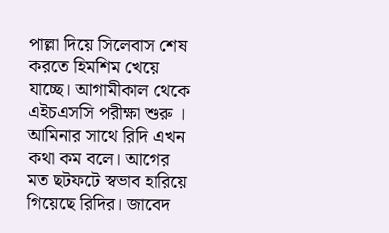পাল্লা দিয়ে সিলেবাস শেষ করতে হিমশিম খেয়ে যাচ্ছে। আগামীকাল থেকে এইচএসসি পরীক্ষা শুরু । আমিনার সাথে রিদি এখন কথা কম বলে। আগের মত ছটফটে স্বভাব হারিয়ে গিয়েছে রিদির। জাবেদ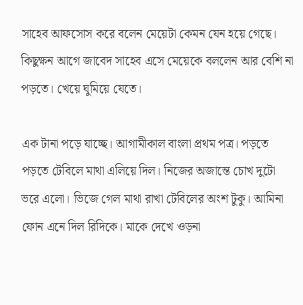সাহেব আফসোস করে বলেন মেয়েটা কেমন যেন হয়ে গেছে। কিছুক্ষন আগে জাবেদ সাহেব এসে মেয়েকে বললেন আর বেশি না পড়তে। খেয়ে ঘুমিয়ে যেতে।

এক টানা পড়ে যাচ্ছে। আগামীকাল বাংলা প্রথম পত্র। পড়তে পড়তে টেবিলে মাথা এলিয়ে দিল। নিজের অজান্তে চোখ দুটো ভরে এলো। ভিজে গেল মাথা রাখা টেবিলের অংশ টুকু। আমিনা ফোন এনে দিল রিদিকে। মাকে দেখে ওড়না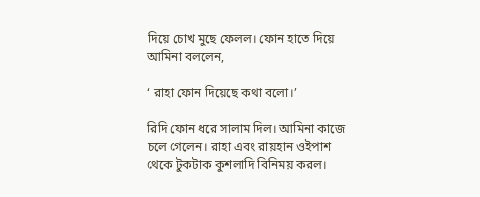দিয়ে চোখ মুছে ফেলল। ফোন হাতে দিয়ে আমিনা বললেন,

‘ রাহা ফোন দিয়েছে কথা বলো।’

রিদি ফোন ধরে সালাম দিল। আমিনা কাজে চলে গেলেন। রাহা এবং রায়হান ওইপাশ থেকে টুকটাক কুশলাদি বিনিময় করল।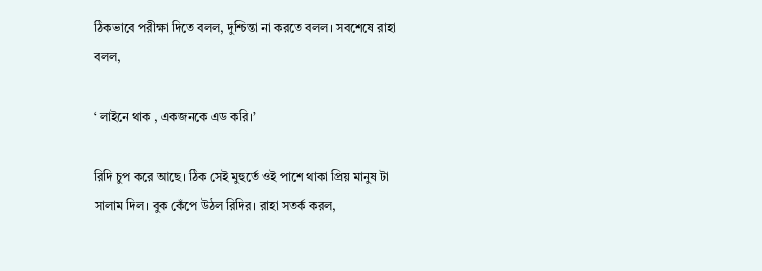ঠিকভাবে পরীক্ষা দিতে বলল, দুশ্চিন্তা না করতে বলল। সবশেষে রাহা বলল,

‘ লাইনে থাক , একজনকে এড করি।’

রিদি চুপ করে আছে। ঠিক সেই মুহুর্তে ওই পাশে থাকা প্রিয় মানুষ টা সালাম দিল। বুক কেঁপে উঠল রিদির। রাহা সতর্ক করল,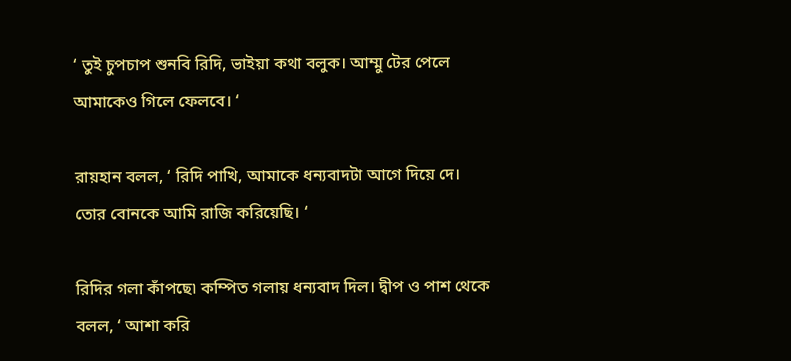‘ তুই চুপচাপ শুনবি রিদি, ভাইয়া কথা বলুক। আম্মু টের পেলে আমাকেও গিলে ফেলবে। ‘

রায়হান বলল, ‘ রিদি পাখি, আমাকে ধন্যবাদটা আগে দিয়ে দে। তোর বোনকে আমি রাজি করিয়েছি। ‘

রিদির গলা কাঁপছে৷ কম্পিত গলায় ধন্যবাদ দিল। দ্বীপ ও পাশ থেকে বলল, ‘ আশা করি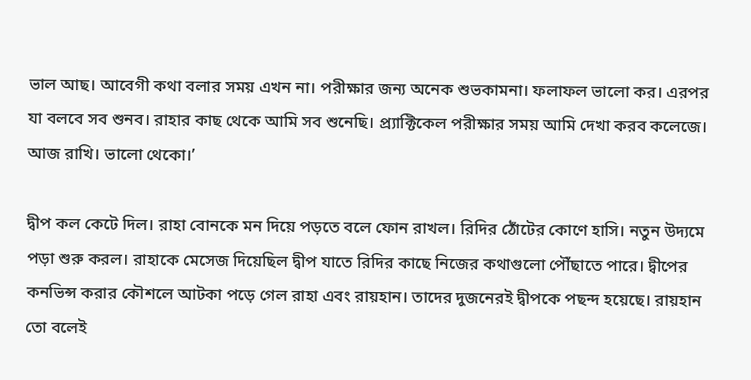ভাল আছ। আবেগী কথা বলার সময় এখন না। পরীক্ষার জন্য অনেক শুভকামনা। ফলাফল ভালো কর। এরপর যা বলবে সব শুনব। রাহার কাছ থেকে আমি সব শুনেছি। প্র্যাক্টিকেল পরীক্ষার সময় আমি দেখা করব কলেজে। আজ রাখি। ভালো থেকো।’

দ্বীপ কল কেটে দিল। রাহা বোনকে মন দিয়ে পড়তে বলে ফোন রাখল। রিদির ঠোঁটের কোণে হাসি। নতুন উদ্যমে পড়া শুরু করল। রাহাকে মেসেজ দিয়েছিল দ্বীপ যাতে রিদির কাছে নিজের কথাগুলো পৌঁছাতে পারে। দ্বীপের কনভিন্স করার কৌশলে আটকা পড়ে গেল রাহা এবং রায়হান। তাদের দুজনেরই দ্বীপকে পছন্দ হয়েছে। রায়হান তো বলেই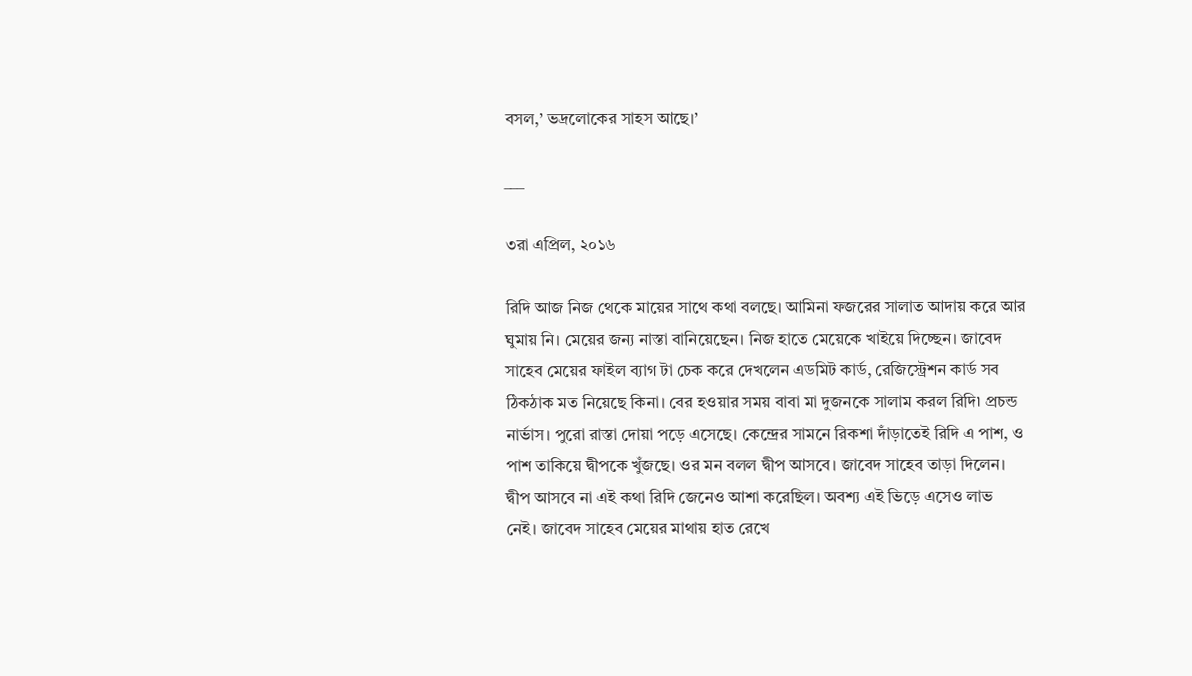বসল,’ ভদ্রলোকের সাহস আছে।’

___

৩রা এপ্রিল, ২০১৬

রিদি আজ নিজ থেকে মায়ের সাথে কথা বলছে। আমিনা ফজরের সালাত আদায় করে আর ঘুমায় নি। মেয়ের জন্য নাস্তা বানিয়েছেন। নিজ হাতে মেয়েকে খাইয়ে দিচ্ছেন। জাবেদ সাহেব মেয়ের ফাইল ব্যাগ টা চেক করে দেখলেন এডমিট কার্ড, রেজিস্ট্রেশন কার্ড সব ঠিকঠাক মত নিয়েছে কিনা। বের হওয়ার সময় বাবা মা দুজনকে সালাম করল রিদি৷ প্রচন্ড নার্ভাস। পুরো রাস্তা দোয়া পড়ে এসেছে। কেন্দ্রের সামনে রিকশা দাঁড়াতেই রিদি এ পাশ, ও পাশ তাকিয়ে দ্বীপকে খুঁজছে। ওর মন বলল দ্বীপ আসবে। জাবেদ সাহেব তাড়া দিলেন। দ্বীপ আসবে না এই কথা রিদি জেনেও আশা করেছিল। অবশ্য এই ভিড়ে এসেও লাভ নেই। জাবেদ সাহেব মেয়ের মাথায় হাত রেখে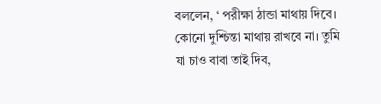বললেন, ‘ পরীক্ষা ঠান্ডা মাথায় দিবে। কোনো দুশ্চিন্তা মাথায় রাখবে না। তুমি যা চাও বাবা তাই দিব,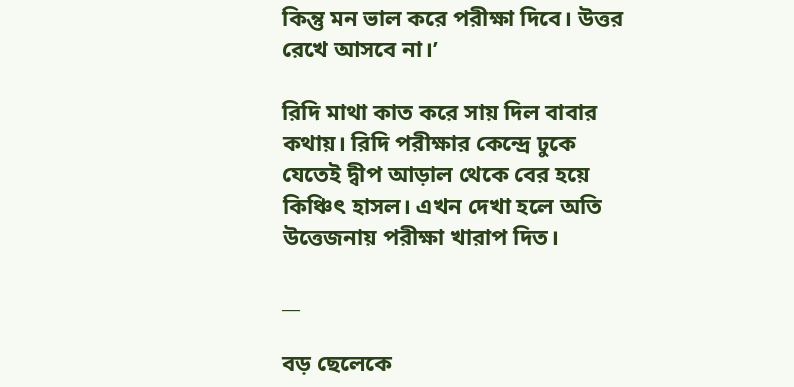কিন্তু মন ভাল করে পরীক্ষা দিবে। উত্তর রেখে আসবে না।’

রিদি মাথা কাত করে সায় দিল বাবার কথায়। রিদি পরীক্ষার কেন্দ্রে ঢুকে যেতেই দ্বীপ আড়াল থেকে বের হয়ে কিঞ্চিৎ হাসল। এখন দেখা হলে অতি উত্তেজনায় পরীক্ষা খারাপ দিত।

__

বড় ছেলেকে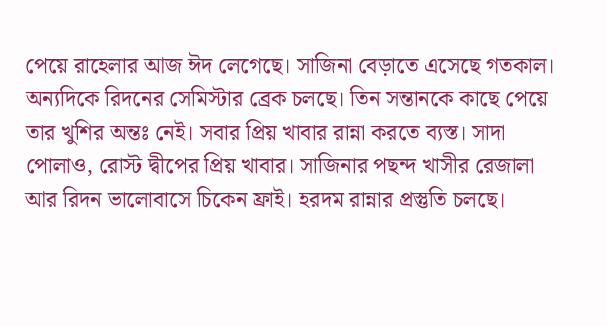পেয়ে রাহেলার আজ ঈদ লেগেছে। সাজিনা বেড়াতে এসেছে গতকাল। অন্যদিকে রিদনের সেমিস্টার ব্রেক চলছে। তিন সন্তানকে কাছে পেয়ে তার খুশির অন্তঃ নেই। সবার প্রিয় খাবার রান্না করতে ব্যস্ত। সাদা পোলাও, রোস্ট দ্বীপের প্রিয় খাবার। সাজিনার পছন্দ খাসীর রেজালা আর রিদন ভালোবাসে চিকেন ফ্রাই। হরদম রান্নার প্রস্তুতি চলছে।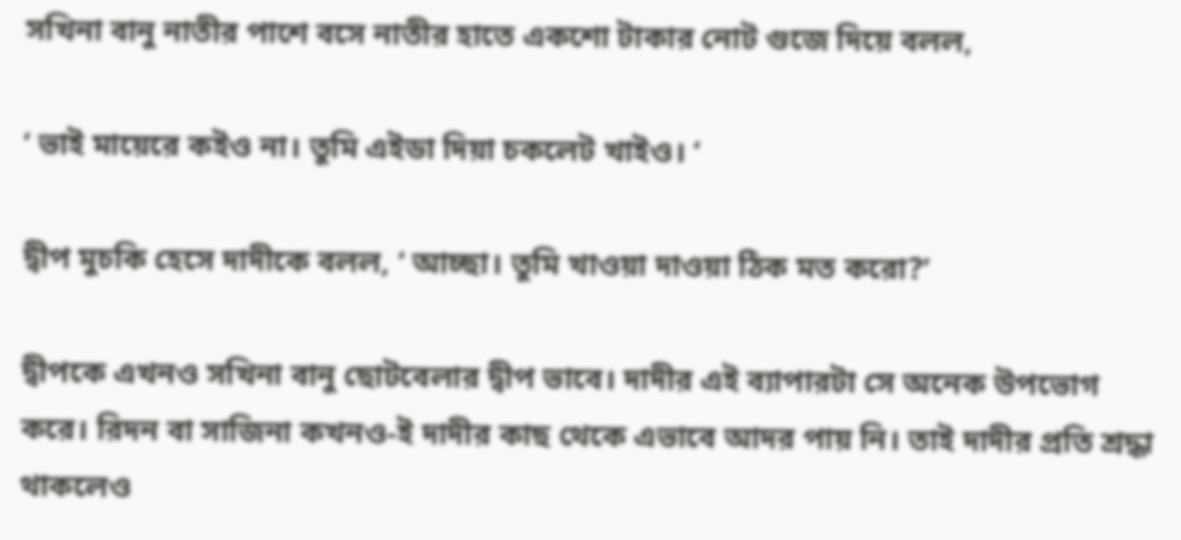সখিনা বানু নাতীর পাশে বসে নাতীর হাতে একশো টাকার নোট গুজে দিয়ে বলল,

‘ ভাই মায়েরে কইও না। তুমি এইডা দিয়া চকলেট খাইও। ‘

দ্বীপ মুচকি হেসে দাদীকে বলল, ‘ আচ্ছা। তুমি খাওয়া দাওয়া ঠিক মত করো?’

দ্বীপকে এখনও সখিনা বানু ছোটবেলার দ্বীপ ভাবে। দাদীর এই ব্যাপারটা সে অনেক উপভোগ করে। রিদন বা সাজিনা কখনও-ই দাদীর কাছ থেকে এভাবে আদর পায় নি। তাই দাদীর প্রতি শ্রদ্ধা থাকলেও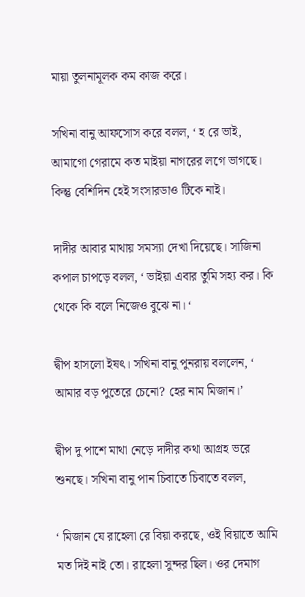মায়া তুলনামূলক কম কাজ করে।

সখিনা বানু আফসোস করে বলল, ‘ হ রে ভাই, আমাগো গেরামে কত মাইয়া নাগরের লগে ভাগছে। কিন্তু বেশিদিন হেই সংসারডাও টিকে নাই।

দাদীর আবার মাথায় সমস্যা দেখা দিয়েছে। সাজিনা কপাল চাপড়ে বলল, ‘ ভাইয়া এবার তুমি সহ্য কর। কি থেকে কি বলে নিজেও বুঝে না। ‘

দ্বীপ হাসলো ইষৎ। সখিনা বানু পুনরায় বললেন, ‘ আমার বড় পুতেরে চেনো? হের নাম মিজান।’

দ্বীপ দু পাশে মাথা নেড়ে দাদীর কথা আগ্রহ ভরে শুনছে। সখিনা বানু পান চিবাতে চিবাতে বলল,

‘ মিজান যে রাহেলা রে বিয়া করছে, ওই বিয়াতে আমি মত দিই নাই তো। রাহেলা সুন্দর ছিল। ওর দেমাগ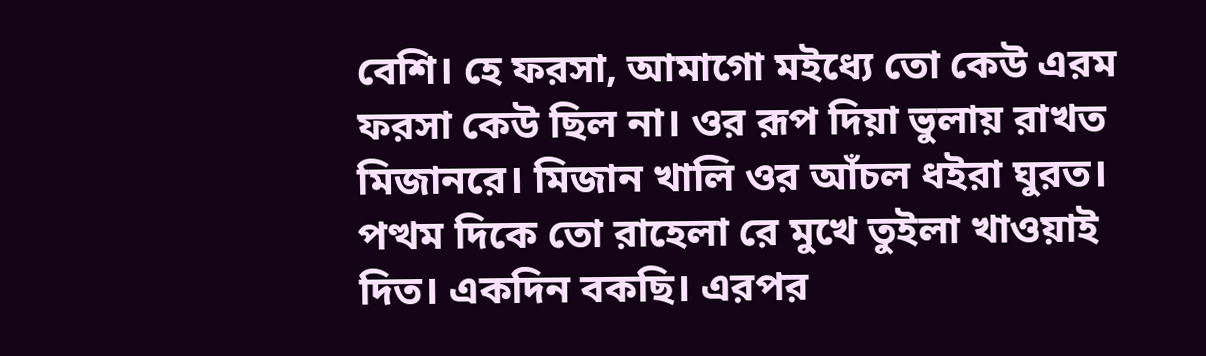বেশি। হে ফরসা, আমাগো মইধ্যে তো কেউ এরম ফরসা কেউ ছিল না। ওর রূপ দিয়া ভুলায় রাখত মিজানরে। মিজান খালি ওর আঁচল ধইরা ঘুরত। পত্থম দিকে তো রাহেলা রে মুখে তুইলা খাওয়াই দিত। একদিন বকছি। এরপর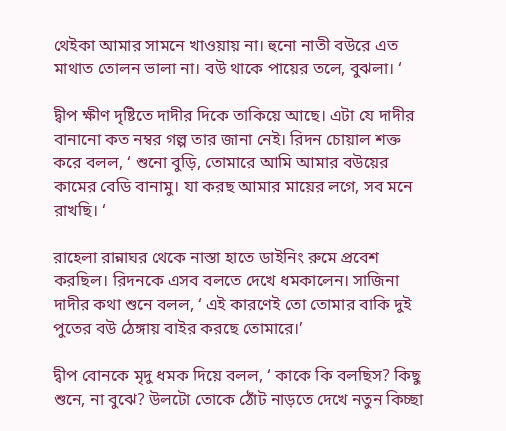থেইকা আমার সামনে খাওয়ায় না। হুনো নাতী বউরে এত মাথাত তোলন ভালা না। বউ থাকে পায়ের তলে, বুঝলা। ‘

দ্বীপ ক্ষীণ দৃষ্টিতে দাদীর দিকে তাকিয়ে আছে। এটা যে দাদীর বানানো কত নম্বর গল্প তার জানা নেই। রিদন চোয়াল শক্ত করে বলল, ‘ শুনো বুড়ি, তোমারে আমি আমার বউয়ের কামের বেডি বানামু। যা করছ আমার মায়ের লগে, সব মনে রাখছি। ‘

রাহেলা রান্নাঘর থেকে নাস্তা হাতে ডাইনিং রুমে প্রবেশ করছিল। রিদনকে এসব বলতে দেখে ধমকালেন। সাজিনা দাদীর কথা শুনে বলল, ‘ এই কারণেই তো তোমার বাকি দুই পুতের বউ ঠেঙ্গায় বাইর করছে তোমারে।’

দ্বীপ বোনকে মৃদু ধমক দিয়ে বলল, ‘ কাকে কি বলছিস? কিছু শুনে, না বুঝে? উলটো তোকে ঠোঁট নাড়তে দেখে নতুন কিচ্ছা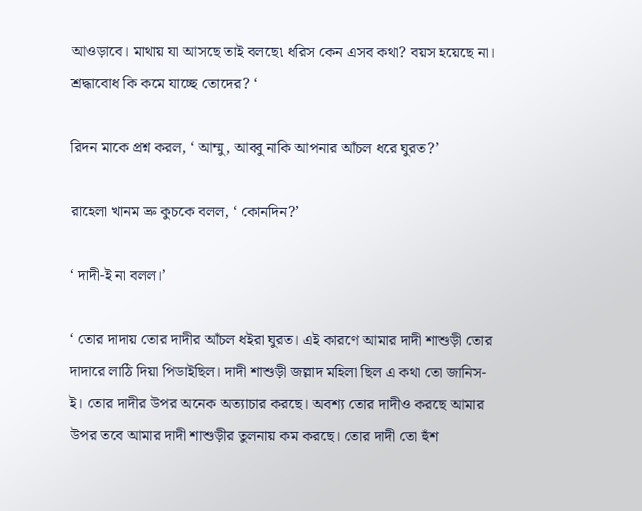আওড়াবে। মাথায় যা আসছে তাই বলছে৷ ধরিস কেন এসব কথা? বয়স হয়েছে না। শ্রদ্ধাবোধ কি কমে যাচ্ছে তোদের? ‘

রিদন মাকে প্রশ্ন করল, ‘ আম্মু, আব্বু নাকি আপনার আঁচল ধরে ঘুরত?’

রাহেলা খানম ভ্রু কুচকে বলল, ‘ কোনদিন?’

‘ দাদী-ই না বলল।’

‘ তোর দাদায় তোর দাদীর আঁচল ধইরা ঘুরত। এই কারণে আমার দাদী শাশুড়ী তোর দাদারে লাঠি দিয়া পিডাইছিল। দাদী শাশুড়ী জল্লাদ মহিলা ছিল এ কথা তো জানিস-ই। তোর দাদীর উপর অনেক অত্যাচার করছে। অবশ্য তোর দাদীও করছে আমার উপর তবে আমার দাদী শাশুড়ীর তুলনায় কম করছে। তোর দাদী তো হুঁশ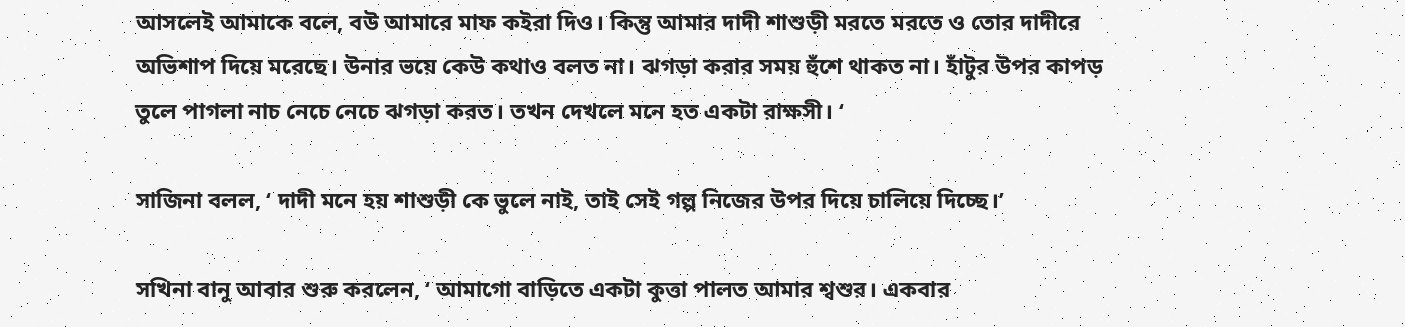আসলেই আমাকে বলে, বউ আমারে মাফ কইরা দিও। কিন্তু আমার দাদী শাশুড়ী মরতে মরতে ও তোর দাদীরে অভিশাপ দিয়ে মরেছে। উনার ভয়ে কেউ কথাও বলত না। ঝগড়া করার সময় হুঁশে থাকত না। হাঁটুর উপর কাপড় তুলে পাগলা নাচ নেচে নেচে ঝগড়া করত। তখন দেখলে মনে হত একটা রাক্ষসী। ‘

সাজিনা বলল, ‘ দাদী মনে হয় শাশুড়ী কে ভুলে নাই, তাই সেই গল্প নিজের উপর দিয়ে চালিয়ে দিচ্ছে।’

সখিনা বানু আবার শুরু করলেন, ‘ আমাগো বাড়িতে একটা কুত্তা পালত আমার শ্বশুর। একবার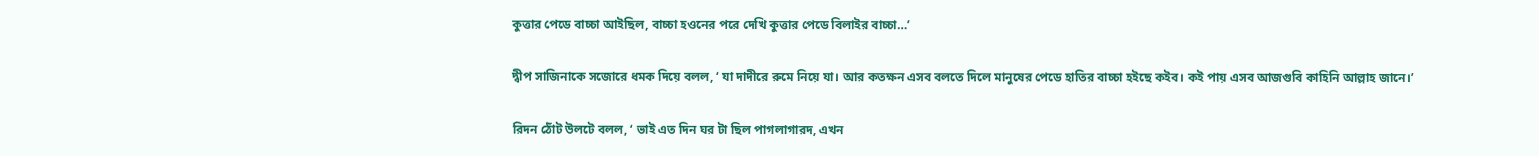কুত্তার পেডে বাচ্চা আইছিল, বাচ্চা হওনের পরে দেখি কুত্তার পেডে বিলাইর বাচ্চা…’

দ্বীপ সাজিনাকে সজোরে ধমক দিয়ে বলল, ‘ যা দাদীরে রুমে নিয়ে যা। আর কতক্ষন এসব বলতে দিলে মানুষের পেডে হাতির বাচ্চা হইছে কইব। কই পায় এসব আজগুবি কাহিনি আল্লাহ জানে।’

রিদন ঠোঁট উলটে বলল, ‘ ভাই এত দিন ঘর টা ছিল পাগলাগারদ, এখন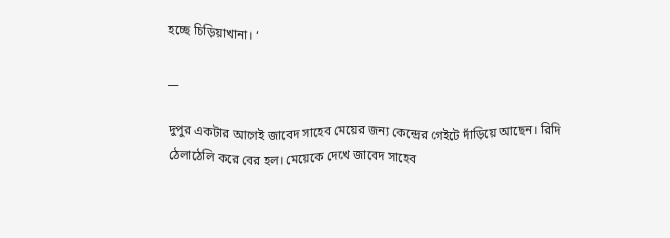হচ্ছে চিড়িয়াখানা। ‘

__

দুপুর একটার আগেই জাবেদ সাহেব মেয়ের জন্য কেন্দ্রের গেইটে দাঁড়িয়ে আছেন। রিদি ঠেলাঠেলি করে বের হল। মেয়েকে দেখে জাবেদ সাহেব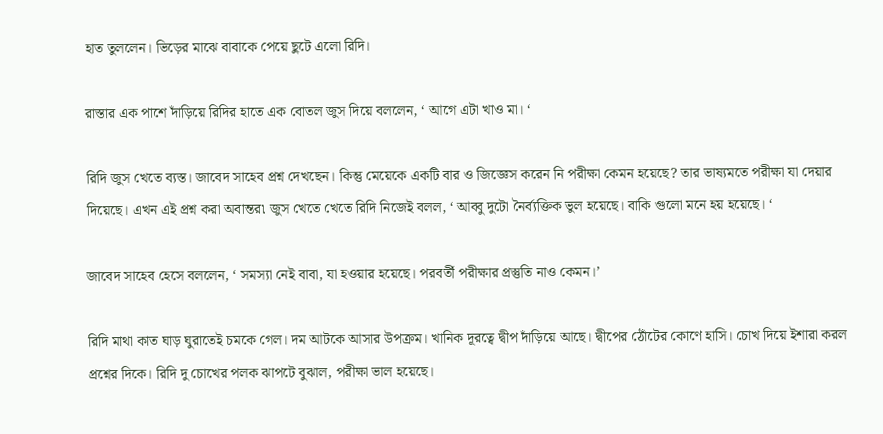হাত তুললেন। ভিড়ের মাঝে বাবাকে পেয়ে ছুটে এলো রিদি।

রাস্তার এক পাশে দাঁড়িয়ে রিদির হাতে এক বোতল জুস দিয়ে বললেন, ‘ আগে এটা খাও মা। ‘

রিদি জুস খেতে ব্যস্ত। জাবেদ সাহেব প্রশ্ন দেখছেন। কিন্তু মেয়েকে একটি বার ও জিজ্ঞেস করেন নি পরীক্ষা কেমন হয়েছে? তার ভাষ্যমতে পরীক্ষা যা দেয়ার দিয়েছে। এখন এই প্রশ্ন করা অবান্তর৷ জুস খেতে খেতে রিদি নিজেই বলল, ‘ আব্বু দুটো নৈর্ব্যক্তিক ভুল হয়েছে। বাকি গুলো মনে হয় হয়েছে। ‘

জাবেদ সাহেব হেসে বললেন, ‘ সমস্যা নেই বাবা, যা হওয়ার হয়েছে। পরবর্তী পরীক্ষার প্রস্তুতি নাও কেমন।’

রিদি মাথা কাত ঘাড় ঘুরাতেই চমকে গেল। দম আটকে আসার উপক্রম। খানিক দূরত্বে দ্বীপ দাঁড়িয়ে আছে। দ্বীপের ঠোঁটের কোণে হাসি। চোখ দিয়ে ইশারা করল প্রশ্নের দিকে। রিদি দু চোখের পলক ঝাপটে বুঝাল, পরীক্ষা ভাল হয়েছে।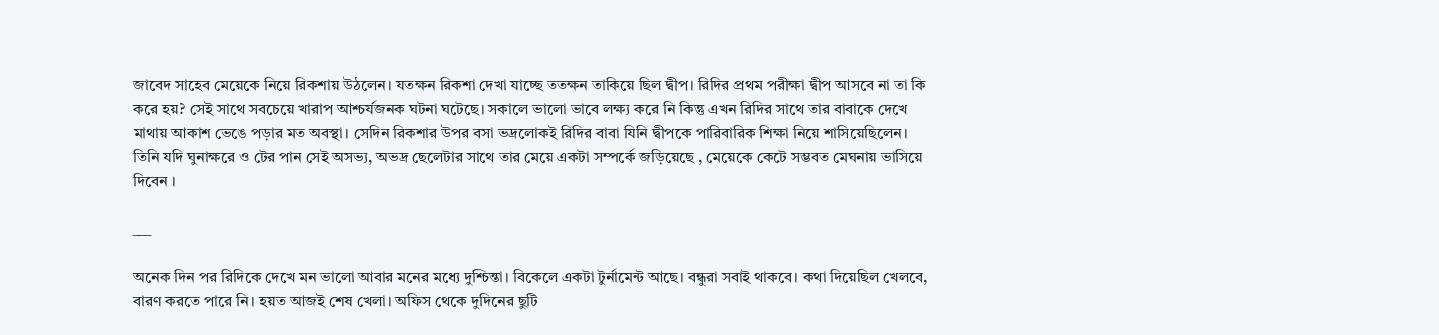জাবেদ সাহেব মেয়েকে নিয়ে রিকশায় উঠলেন। যতক্ষন রিকশা দেখা যাচ্ছে ততক্ষন তাকিয়ে ছিল দ্বীপ। রিদির প্রথম পরীক্ষা দ্বীপ আসবে না তা কি করে হয়? সেই সাথে সবচেয়ে খারাপ আশ্চর্যজনক ঘটনা ঘটেছে। সকালে ভালো ভাবে লক্ষ্য করে নি কিন্তু এখন রিদির সাথে তার বাবাকে দেখে মাথায় আকাশ ভেঙে পড়ার মত অবস্থা। সেদিন রিকশার উপর বসা ভদ্রলোকই রিদির বাবা যিনি দ্বীপকে পারিবারিক শিক্ষা নিয়ে শাসিয়েছিলেন। তিনি যদি ঘুনাক্ষরে ও টের পান সেই অসভ্য, অভদ্র ছেলেটার সাথে তার মেয়ে একটা সম্পর্কে জড়িয়েছে , মেয়েকে কেটে সম্ভবত মেঘনায় ভাসিয়ে দিবেন ।

___

অনেক দিন পর রিদিকে দেখে মন ভালো আবার মনের মধ্যে দুশ্চিন্তা। বিকেলে একটা টুর্নামেন্ট আছে। বন্ধুরা সবাই থাকবে। কথা দিয়েছিল খেলবে, বারণ করতে পারে নি। হয়ত আজই শেষ খেলা। অফিস থেকে দুদিনের ছুটি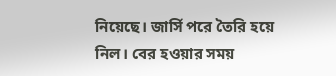নিয়েছে। জার্সি পরে তৈরি হয়ে নিল। বের হওয়ার সময়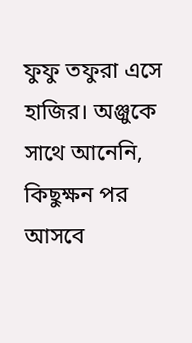ফুফু তফুরা এসে হাজির। অঞ্জুকে সাথে আনেনি, কিছুক্ষন পর আসবে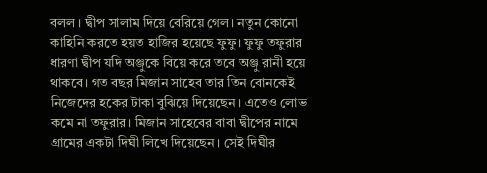বলল । দ্বীপ সালাম দিয়ে বেরিয়ে গেল। নতুন কোনো কাহিনি করতে হয়ত হাজির হয়েছে ফুফু। ফুফু তফুরার ধারণা দ্বীপ যদি অঞ্জুকে বিয়ে করে তবে অঞ্জু রানী হয়ে থাকবে। গত বছর মিজান সাহেব তার তিন বোনকেই নিজেদের হকের টাকা বুঝিয়ে দিয়েছেন। এতেও লোভ কমে না তফুরার। মিজান সাহেবের বাবা দ্বীপের নামে গ্রামের একটা দিঘী লিখে দিয়েছেন। সেই দিঘীর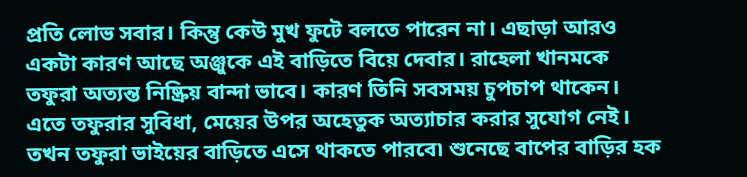প্রতি লোভ সবার। কিন্তু কেউ মুখ ফুটে বলতে পারেন না। এছাড়া আরও একটা কারণ আছে অঞ্জুকে এই বাড়িতে বিয়ে দেবার। রাহেলা খানমকে তফুরা অত্যন্ত নিষ্ক্রিয় বান্দা ভাবে। কারণ তিনি সবসময় চুপচাপ থাকেন। এতে তফুরার সুবিধা, মেয়ের উপর অহেতুক অত্যাচার করার সুযোগ নেই। তখন তফুরা ভাইয়ের বাড়িতে এসে থাকতে পারবে৷ শুনেছে বাপের বাড়ির হক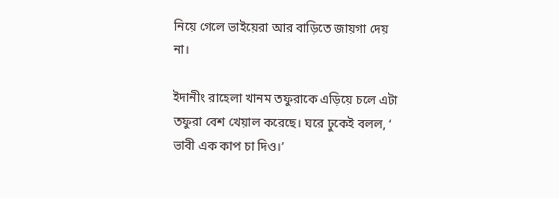নিয়ে গেলে ভাইয়েরা আর বাড়িতে জায়গা দেয় না।

ইদানীং রাহেলা খানম তফুরাকে এড়িয়ে চলে এটা তফুরা বেশ খেয়াল করেছে। ঘরে ঢুকেই বলল, ‘ ভাবী এক কাপ চা দিও।’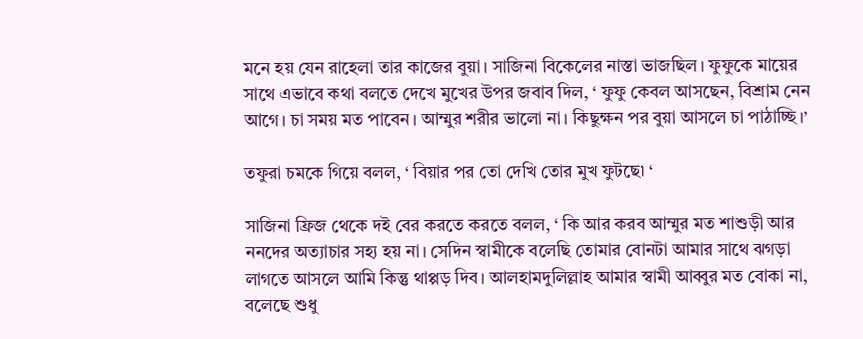মনে হয় যেন রাহেলা তার কাজের বুয়া। সাজিনা বিকেলের নাস্তা ভাজছিল। ফুফুকে মায়ের সাথে এভাবে কথা বলতে দেখে মুখের উপর জবাব দিল, ‘ ফুফু কেবল আসছেন, বিশ্রাম নেন আগে। চা সময় মত পাবেন। আম্মুর শরীর ভালো না। কিছুক্ষন পর বুয়া আসলে চা পাঠাচ্ছি।’

তফুরা চমকে গিয়ে বলল, ‘ বিয়ার পর তো দেখি তোর মুখ ফুটছে৷ ‘

সাজিনা ফ্রিজ থেকে দই বের করতে করতে বলল, ‘ কি আর করব আম্মুর মত শাশুড়ী আর ননদের অত্যাচার সহ্য হয় না। সেদিন স্বামীকে বলেছি তোমার বোনটা আমার সাথে ঝগড়া লাগতে আসলে আমি কিন্তু থাপ্পড় দিব। আলহামদুলিল্লাহ আমার স্বামী আব্বুর মত বোকা না, বলেছে শুধু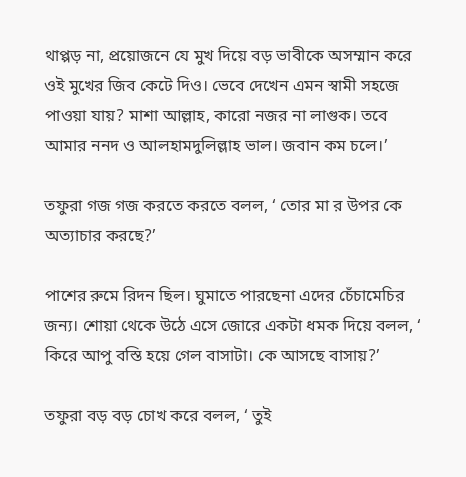থাপ্পড় না, প্রয়োজনে যে মুখ দিয়ে বড় ভাবীকে অসম্মান করে ওই মুখের জিব কেটে দিও। ভেবে দেখেন এমন স্বামী সহজে পাওয়া যায়? মাশা আল্লাহ, কারো নজর না লাগুক। তবে আমার ননদ ও আলহামদুলিল্লাহ ভাল। জবান কম চলে।’

তফুরা গজ গজ করতে করতে বলল, ‘ তোর মা র উপর কে অত্যাচার করছে?’

পাশের রুমে রিদন ছিল। ঘুমাতে পারছেনা এদের চেঁচামেচির জন্য। শোয়া থেকে উঠে এসে জোরে একটা ধমক দিয়ে বলল, ‘ কিরে আপু বস্তি হয়ে গেল বাসাটা। কে আসছে বাসায়?’

তফুরা বড় বড় চোখ করে বলল, ‘ তুই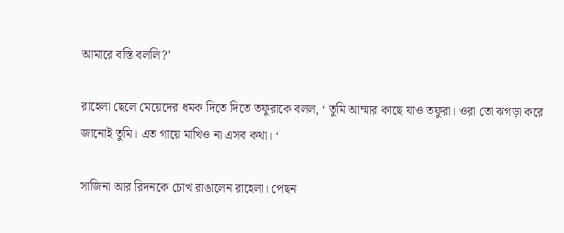আমারে বস্তি বললি?’

রাহেলা ছেলে মেয়েদের ধমক দিতে দিতে তফুরাকে বলল, ‘ তুমি আম্মার কাছে যাও তফুরা। ওরা তো ঝগড়া করে জানোই তুমি। এত গায়ে মাখিও না এসব কথা। ‘

সাজিনা আর রিদনকে চোখ রাঙালেন রাহেলা। পেছন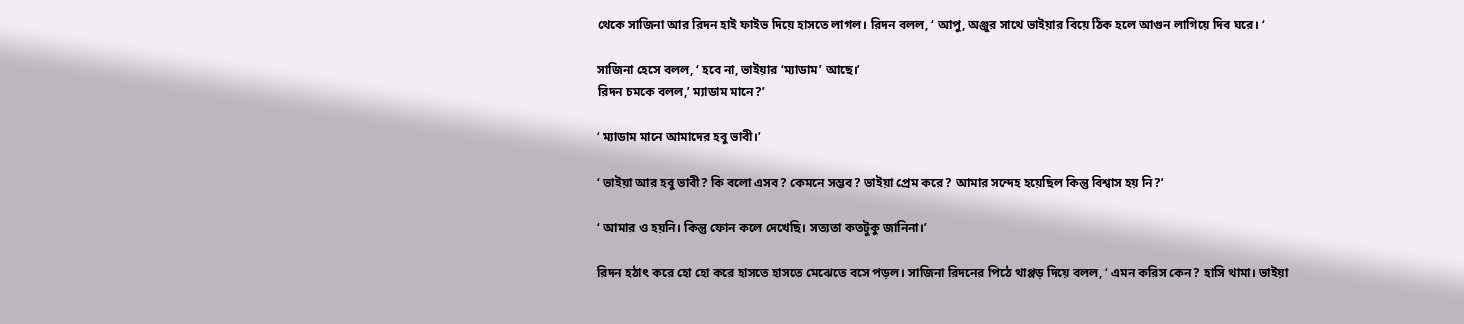থেকে সাজিনা আর রিদন হাই ফাইভ দিয়ে হাসতে লাগল। রিদন বলল, ‘ আপু, অঞ্জুর সাথে ভাইয়ার বিয়ে ঠিক হলে আগুন লাগিয়ে দিব ঘরে। ‘

সাজিনা হেসে বলল, ‘ হবে না, ভাইয়ার ‘ম্যাডাম’ আছে।’
রিদন চমকে বলল,’ ম্যাডাম মানে?’

‘ ম্যাডাম মানে আমাদের হবু ভাবী।’

‘ ভাইয়া আর হবু ভাবী? কি বলো এসব? কেমনে সম্ভব? ভাইয়া প্রেম করে? আমার সন্দেহ হয়েছিল কিন্তু বিশ্বাস হয় নি?’

‘ আমার ও হয়নি। কিন্তু ফোন কলে দেখেছি। সত্যতা কতটুকু জানিনা।’

রিদন হঠাৎ করে হো হো করে হাসতে হাসতে মেঝেতে বসে পড়ল। সাজিনা রিদনের পিঠে থাপ্পড় দিয়ে বলল, ‘ এমন করিস কেন? হাসি থামা। ভাইয়া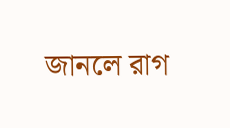জানলে রাগ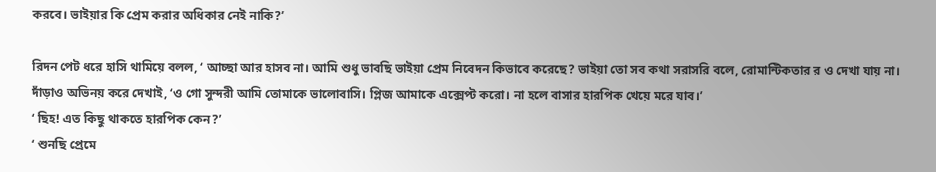করবে। ভাইয়ার কি প্রেম করার অধিকার নেই নাকি?’

রিদন পেট ধরে হাসি থামিয়ে বলল, ‘ আচ্ছা আর হাসব না। আমি শুধু ভাবছি ভাইয়া প্রেম নিবেদন কিভাবে করেছে? ভাইয়া তো সব কথা সরাসরি বলে, রোমান্টিকতার র ও দেখা যায় না। দাঁড়াও অভিনয় করে দেখাই, ‘ও গো সুন্দরী আমি তোমাকে ভালোবাসি। প্লিজ আমাকে এক্সেপ্ট করো। না হলে বাসার হারপিক খেয়ে মরে যাব।’
‘ ছিহ! এত কিছু থাকতে হারপিক কেন?’
‘ শুনছি প্রেমে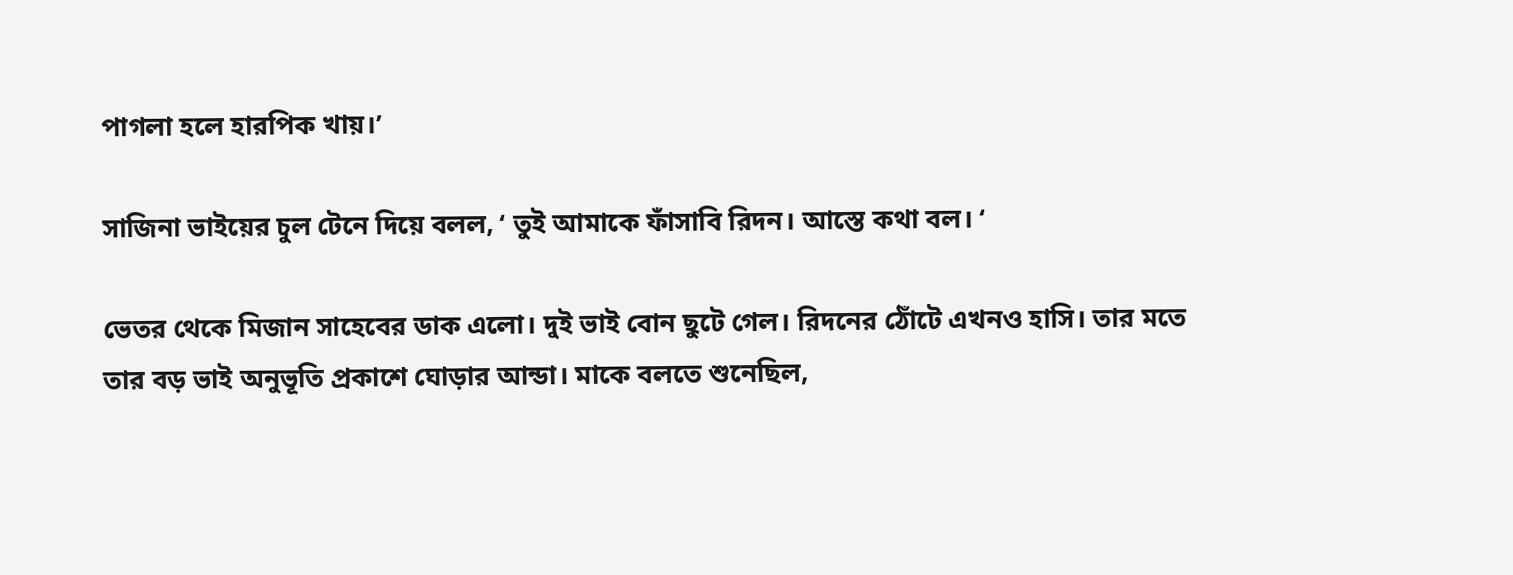পাগলা হলে হারপিক খায়।’

সাজিনা ভাইয়ের চুল টেনে দিয়ে বলল, ‘ তুই আমাকে ফাঁসাবি রিদন। আস্তে কথা বল। ‘

ভেতর থেকে মিজান সাহেবের ডাক এলো। দুই ভাই বোন ছুটে গেল। রিদনের ঠোঁটে এখনও হাসি। তার মতে তার বড় ভাই অনুভূতি প্রকাশে ঘোড়ার আন্ডা। মাকে বলতে শুনেছিল,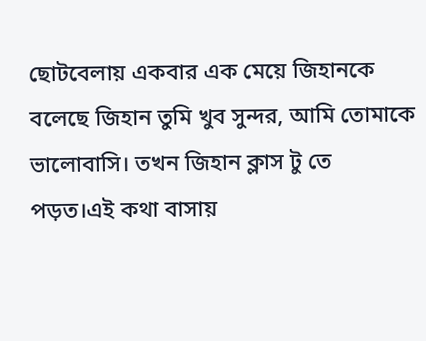ছোটবেলায় একবার এক মেয়ে জিহানকে বলেছে জিহান তুমি খুব সুন্দর, আমি তোমাকে ভালোবাসি। তখন জিহান ক্লাস টু তে পড়ত।এই কথা বাসায়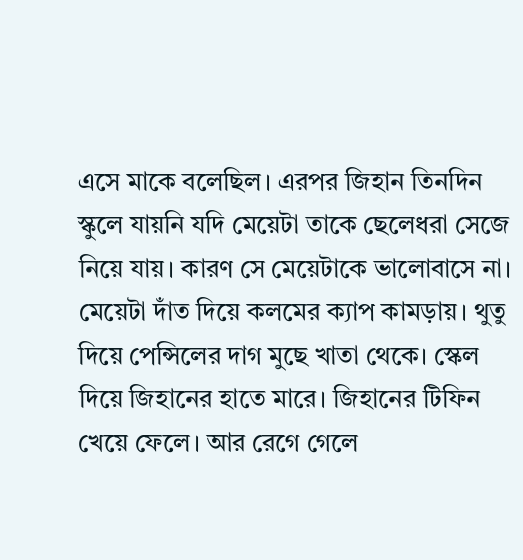এসে মাকে বলেছিল। এরপর জিহান তিনদিন স্কুলে যায়নি যদি মেয়েটা তাকে ছেলেধরা সেজে নিয়ে যায়। কারণ সে মেয়েটাকে ভালোবাসে না। মেয়েটা দাঁত দিয়ে কলমের ক্যাপ কামড়ায়। থুতু দিয়ে পেন্সিলের দাগ মুছে খাতা থেকে। স্কেল দিয়ে জিহানের হাতে মারে। জিহানের টিফিন খেয়ে ফেলে। আর রেগে গেলে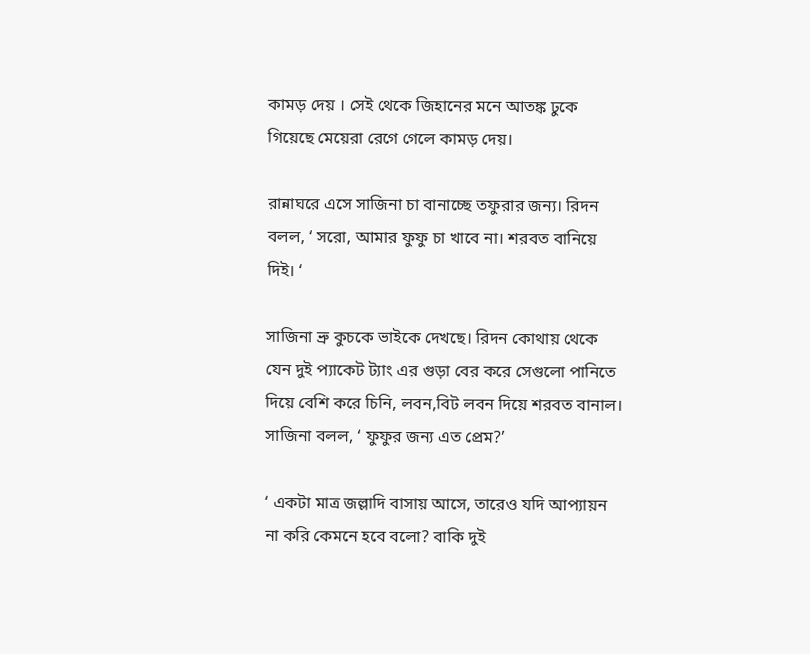কামড় দেয় । সেই থেকে জিহানের মনে আতঙ্ক ঢুকে গিয়েছে মেয়েরা রেগে গেলে কামড় দেয়।

রান্নাঘরে এসে সাজিনা চা বানাচ্ছে তফুরার জন্য। রিদন বলল, ‘ সরো, আমার ফুফু চা খাবে না। শরবত বানিয়ে দিই। ‘

সাজিনা ভ্রু কুচকে ভাইকে দেখছে। রিদন কোথায় থেকে যেন দুই প্যাকেট ট্যাং এর গুড়া বের করে সেগুলো পানিতে দিয়ে বেশি করে চিনি, লবন,বিট লবন দিয়ে শরবত বানাল। সাজিনা বলল, ‘ ফুফুর জন্য এত প্রেম?’

‘ একটা মাত্র জল্লাদি বাসায় আসে, তারেও যদি আপ্যায়ন না করি কেমনে হবে বলো? বাকি দুই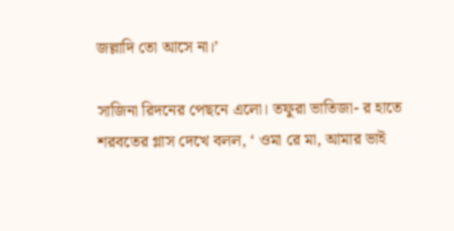জল্লাদি তো আসে না।’

সাজিনা রিদনের পেছনে এলো। তফুরা ভাতিজা- র হাতে শরবতের গ্লাস দেখে বলল, ‘ ওমা রে মা, আমার ভাই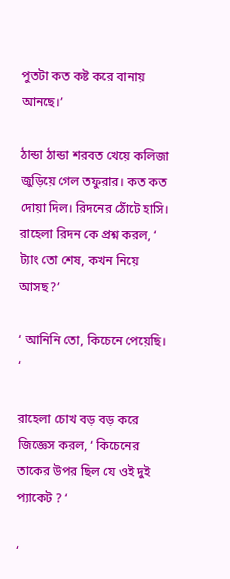পুতটা কত কষ্ট করে বানায় আনছে।’

ঠান্ডা ঠান্ডা শরবত খেয়ে কলিজা জুড়িয়ে গেল তফুরার। কত কত দোয়া দিল। রিদনের ঠোঁটে হাসি। রাহেলা রিদন কে প্রশ্ন করল, ‘ ট্যাং তো শেষ, কখন নিয়ে আসছ?’

‘ আনিনি তো, কিচেনে পেয়েছি। ‘

রাহেলা চোখ বড় বড় করে জিজ্ঞেস করল, ‘ কিচেনের তাকের উপর ছিল যে ওই দুই প্যাকেট ? ‘

‘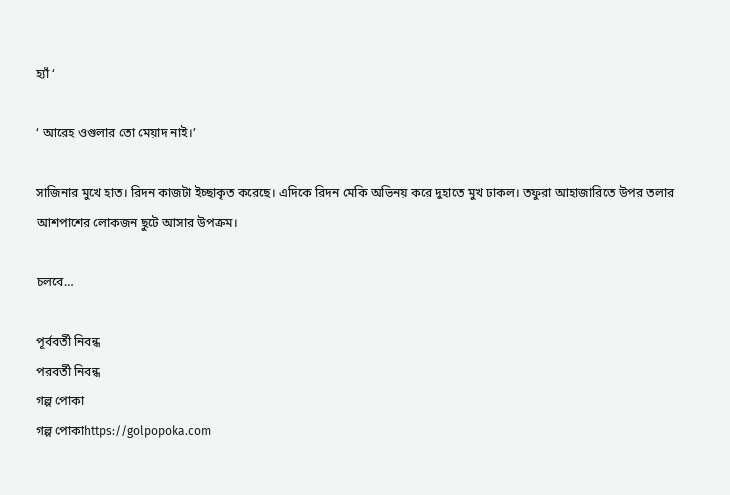হ্যাঁ ‘

‘ আরেহ ওগুলার তো মেয়াদ নাই।’

সাজিনার মুখে হাত। রিদন কাজটা ইচ্ছাকৃত করেছে। এদিকে রিদন মেকি অভিনয় করে দুহাতে মুখ ঢাকল। তফুরা আহাজারিতে উপর তলার আশপাশের লোকজন ছুটে আসার উপক্রম।

চলবে…

পূর্ববর্তী নিবন্ধ
পরবর্তী নিবন্ধ
গল্প পোকা
গল্প পোকাhttps://golpopoka.com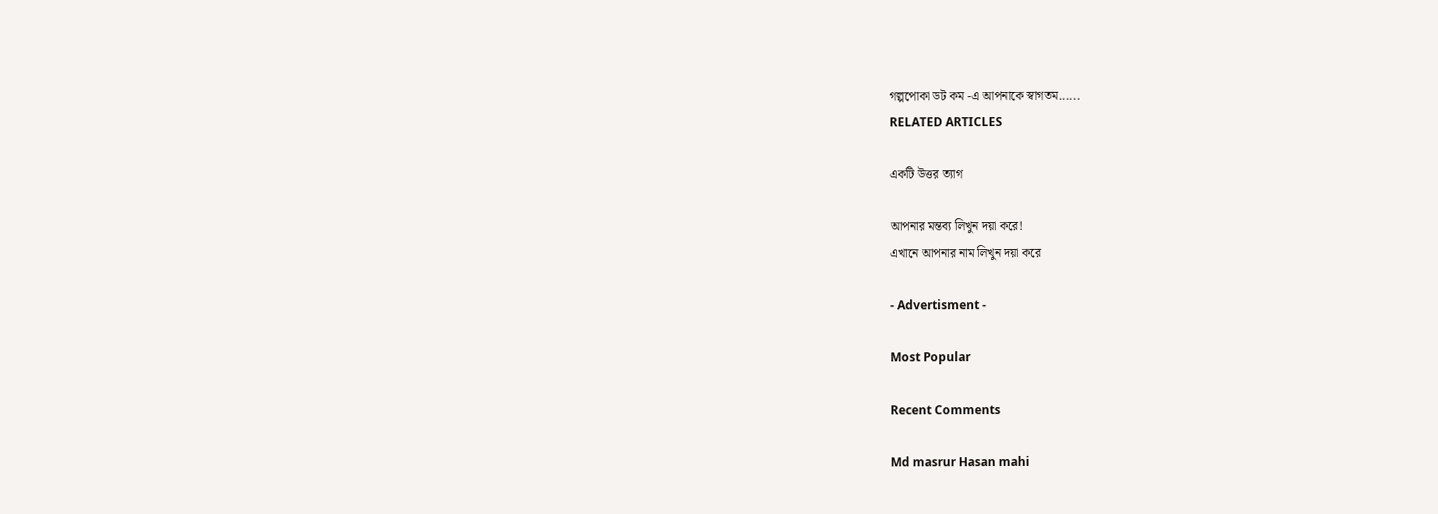গল্পপোকা ডট কম -এ আপনাকে স্বাগতম......
RELATED ARTICLES

একটি উত্তর ত্যাগ

আপনার মন্তব্য লিখুন দয়া করে!
এখানে আপনার নাম লিখুন দয়া করে

- Advertisment -

Most Popular

Recent Comments

Md masrur Hasan mahi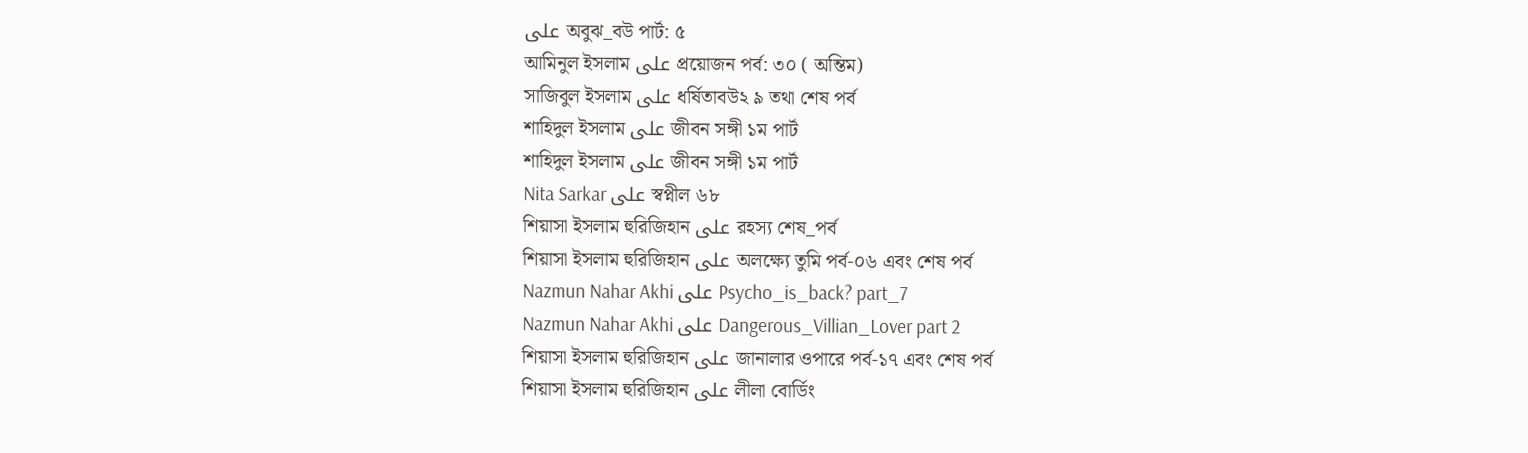على অবুঝ_বউ পার্ট: ৫
আমিনুল ইসলাম على প্রয়োজন পর্ব: ৩০ ( অন্তিম)
সাজিবুল ইসলাম على ধর্ষিতাবউ২ ৯ তথা শেষ পর্ব
শাহিদুল ইসলাম على জীবন সঙ্গী ১ম পার্ট
শাহিদুল ইসলাম على জীবন সঙ্গী ১ম পার্ট
Nita Sarkar على স্বপ্নীল ৬৮
শিয়াসা ইসলাম হুরিজিহান على রহস্য শেষ_পর্ব
শিয়াসা ইসলাম হুরিজিহান على অলক্ষ্যে তুমি পর্ব-০৬ এবং শেষ পর্ব
Nazmun Nahar Akhi على Psycho_is_back? part_7
Nazmun Nahar Akhi على Dangerous_Villian_Lover part 2
শিয়াসা ইসলাম হুরিজিহান على জানালার ওপারে পর্ব-১৭ এবং শেষ পর্ব
শিয়াসা ইসলাম হুরিজিহান على লীলা বোর্ডিং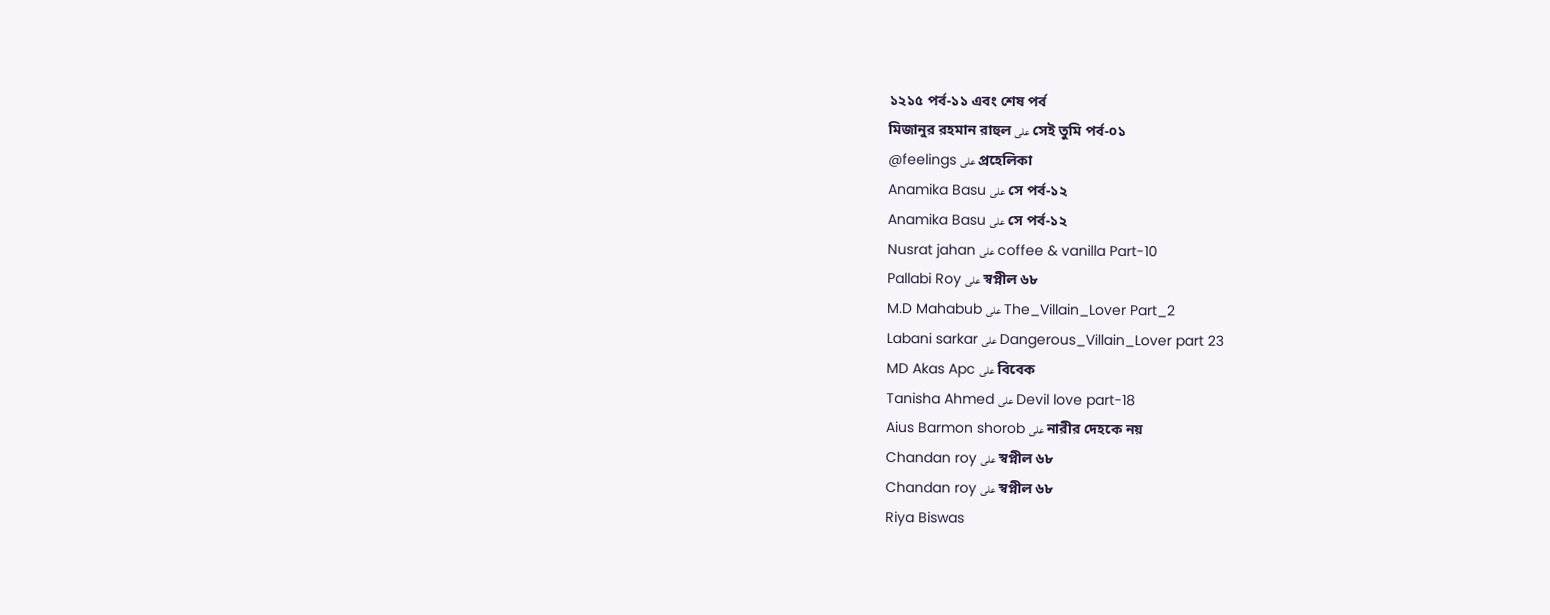১২১৫ পর্ব-১১ এবং শেষ পর্ব
মিজানুর রহমান রাহুল على সেই তুমি পর্ব-০১
@feelings على প্রহেলিকা
Anamika Basu على সে পর্ব-১২
Anamika Basu على সে পর্ব-১২
Nusrat jahan على coffee & vanilla Part-10
Pallabi Roy على স্বপ্নীল ৬৮
M.D Mahabub على The_Villain_Lover Part_2
Labani sarkar على Dangerous_Villain_Lover part 23
MD Akas Apc على বিবেক
Tanisha Ahmed على Devil love part-18
Aius Barmon shorob على নারীর দেহকে নয়
Chandan roy على স্বপ্নীল ৬৮
Chandan roy على স্বপ্নীল ৬৮
Riya Biswas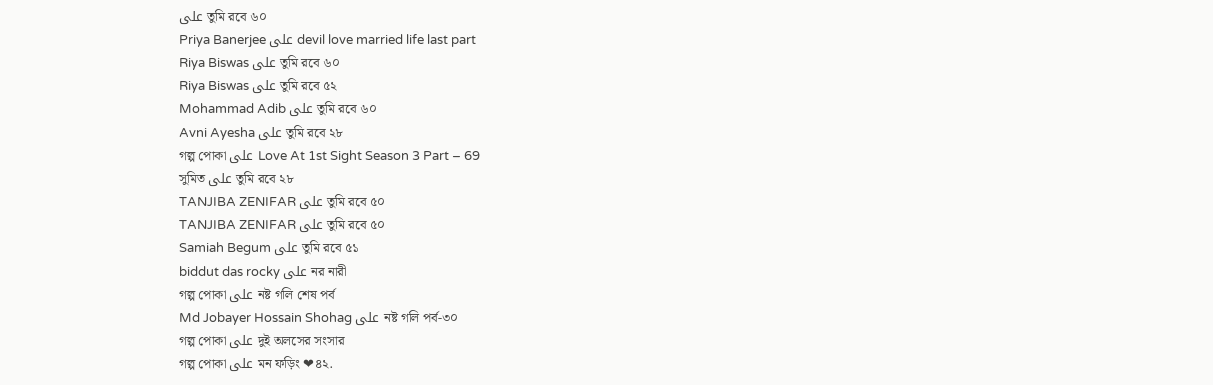على তুমি রবে ৬০
Priya Banerjee على devil love married life last part
Riya Biswas على তুমি রবে ৬০
Riya Biswas على তুমি রবে ৫২
Mohammad Adib على তুমি রবে ৬০
Avni Ayesha على তুমি রবে ২৮
গল্প পোকা على Love At 1st Sight Season 3 Part – 69
সুমিত على তুমি রবে ২৮
TANJIBA ZENIFAR على তুমি রবে ৫০
TANJIBA ZENIFAR على তুমি রবে ৫০
Samiah Begum على তুমি রবে ৫১
biddut das rocky على নর নারী
গল্প পোকা على নষ্ট গলি শেষ পর্ব
Md Jobayer Hossain Shohag على নষ্ট গলি পর্ব-৩০
গল্প পোকা على দুই অলসের সংসার
গল্প পোকা على মন ফড়িং ❤৪২.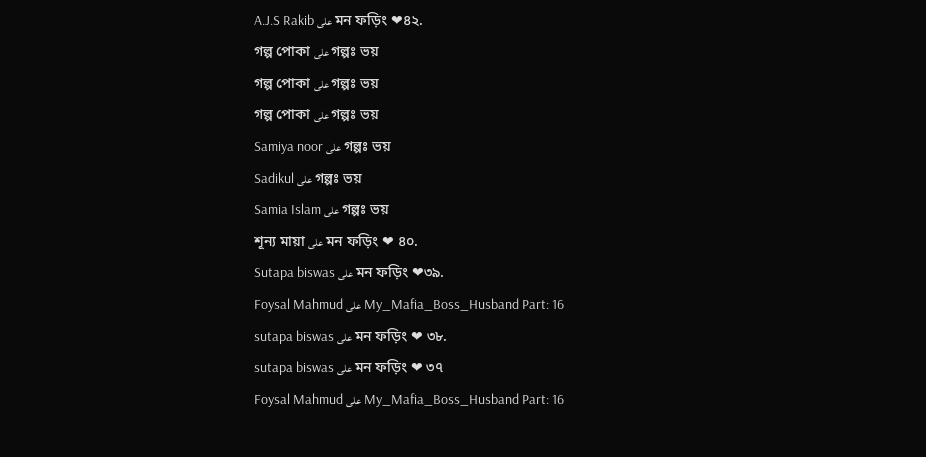A.J.S Rakib على মন ফড়িং ❤৪২.
গল্প পোকা على গল্পঃ ভয়
গল্প পোকা على গল্পঃ ভয়
গল্প পোকা على গল্পঃ ভয়
Samiya noor على গল্পঃ ভয়
Sadikul على গল্পঃ ভয়
Samia Islam على গল্পঃ ভয়
শূন্য মায়া على মন ফড়িং ❤ ৪০.
Sutapa biswas على মন ফড়িং ❤৩৯.
Foysal Mahmud على My_Mafia_Boss_Husband Part: 16
sutapa biswas على মন ফড়িং ❤ ৩৮.
sutapa biswas على মন ফড়িং ❤ ৩৭
Foysal Mahmud على My_Mafia_Boss_Husband Part: 16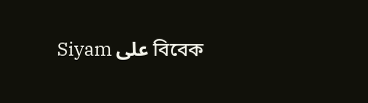Siyam على বিবেক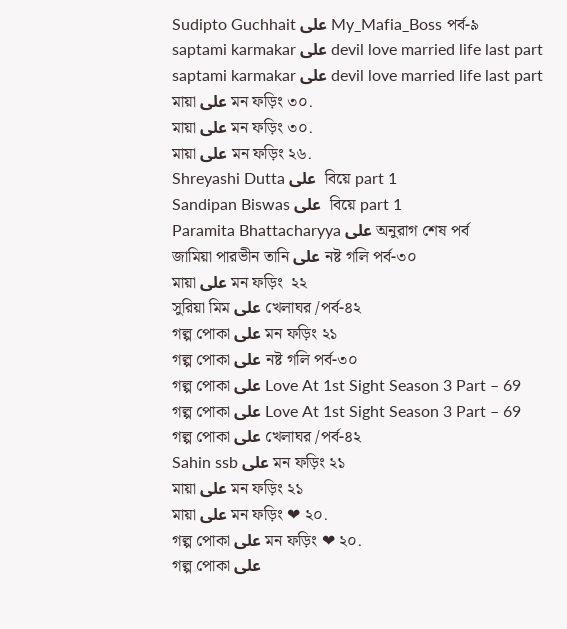Sudipto Guchhait على My_Mafia_Boss পর্ব-৯
saptami karmakar على devil love married life last part
saptami karmakar على devil love married life last part
মায়া على মন ফড়িং ৩০.
মায়া على মন ফড়িং ৩০.
মায়া على মন ফড়িং ২৬.
Shreyashi Dutta على  বিয়ে part 1
Sandipan Biswas على  বিয়ে part 1
Paramita Bhattacharyya على অনুরাগ শেষ পর্ব
জামিয়া পারভীন তানি على নষ্ট গলি পর্ব-৩০
মায়া على মন ফড়িং  ২২
সুরিয়া মিম على খেলাঘর /পর্ব-৪২
গল্প পোকা على মন ফড়িং ২১
গল্প পোকা على নষ্ট গলি পর্ব-৩০
গল্প পোকা على Love At 1st Sight Season 3 Part – 69
গল্প পোকা على Love At 1st Sight Season 3 Part – 69
গল্প পোকা على খেলাঘর /পর্ব-৪২
Sahin ssb على মন ফড়িং ২১
মায়া على মন ফড়িং ২১
মায়া على মন ফড়িং ❤ ২০.
গল্প পোকা على মন ফড়িং ❤ ২০.
গল্প পোকা على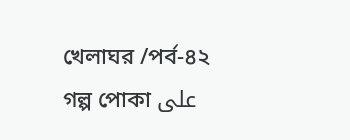খেলাঘর /পর্ব-৪২
গল্প পোকা على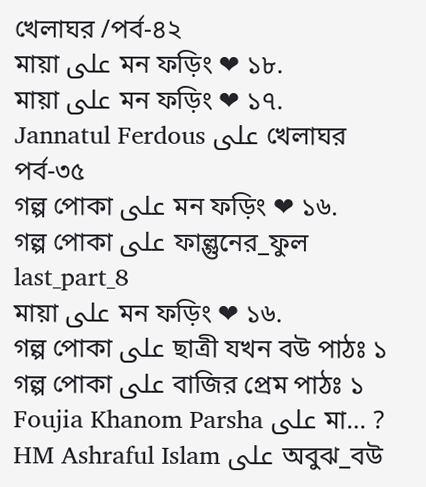খেলাঘর /পর্ব-৪২
মায়া على মন ফড়িং ❤ ১৮.
মায়া على মন ফড়িং ❤ ১৭.
Jannatul Ferdous على খেলাঘর পর্ব-৩৫
গল্প পোকা على মন ফড়িং ❤ ১৬.
গল্প পোকা على ফাল্গুনের_ফুল last_part_8
মায়া على মন ফড়িং ❤ ১৬.
গল্প পোকা على ছাত্রী যখন বউ পাঠঃ ১
গল্প পোকা على বাজির প্রেম পাঠঃ ১
Foujia Khanom Parsha على মা… ?
HM Ashraful Islam على অবুঝ_বউ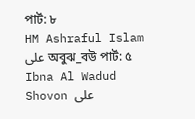পার্ট: ৮
HM Ashraful Islam على অবুঝ_বউ পার্ট: ৫
Ibna Al Wadud Shovon على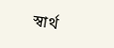স্বার্থ